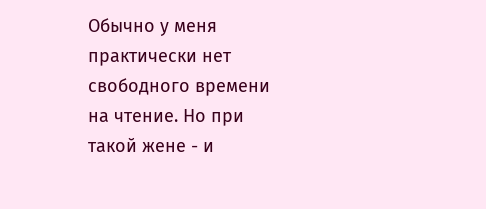Обычно у меня практически нет свободного времени на чтение. Но при такой жене - и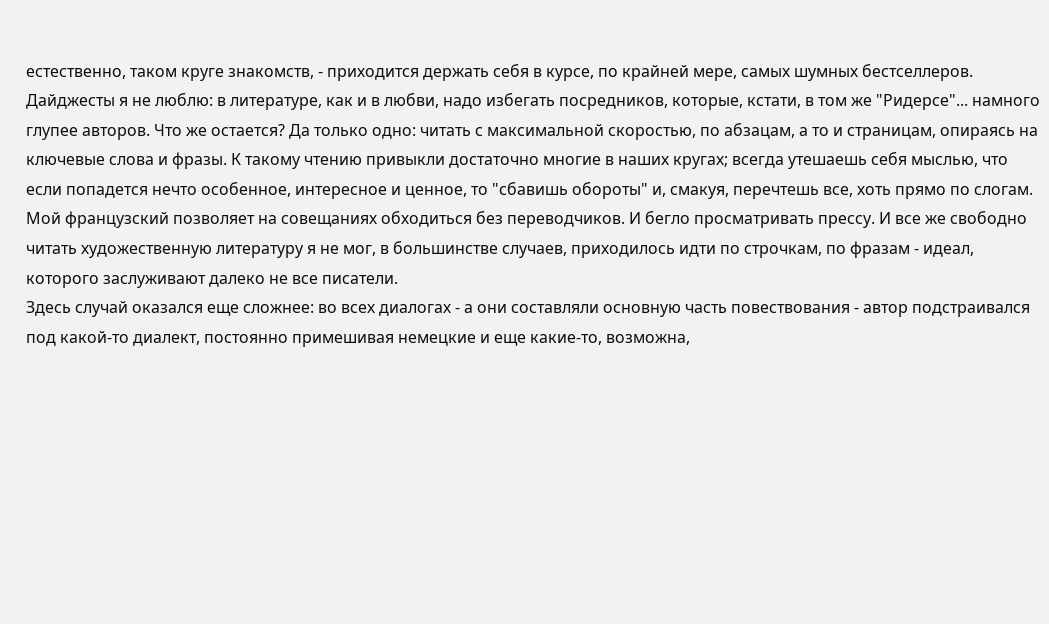естественно, таком круге знакомств, - приходится держать себя в курсе, по крайней мере, самых шумных бестселлеров. Дайджесты я не люблю: в литературе, как и в любви, надо избегать посредников, которые, кстати, в том же "Ридерсе"... намного глупее авторов. Что же остается? Да только одно: читать с максимальной скоростью, по абзацам, а то и страницам, опираясь на ключевые слова и фразы. К такому чтению привыкли достаточно многие в наших кругах; всегда утешаешь себя мыслью, что если попадется нечто особенное, интересное и ценное, то "сбавишь обороты" и, смакуя, перечтешь все, хоть прямо по слогам.
Мой французский позволяет на совещаниях обходиться без переводчиков. И бегло просматривать прессу. И все же свободно читать художественную литературу я не мог, в большинстве случаев, приходилось идти по строчкам, по фразам - идеал, которого заслуживают далеко не все писатели.
Здесь случай оказался еще сложнее: во всех диалогах - а они составляли основную часть повествования - автор подстраивался под какой-то диалект, постоянно примешивая немецкие и еще какие-то, возможна,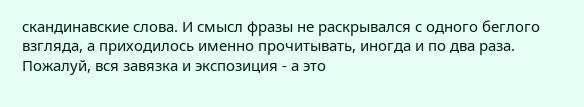скандинавские слова. И смысл фразы не раскрывался с одного беглого взгляда, а приходилось именно прочитывать, иногда и по два раза. Пожалуй, вся завязка и экспозиция - а это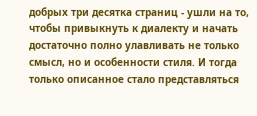добрых три десятка страниц - ушли на то, чтобы привыкнуть к диалекту и начать достаточно полно улавливать не только смысл, но и особенности стиля. И тогда только описанное стало представляться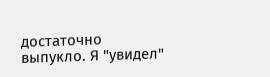достаточно выпукло. Я "увидел"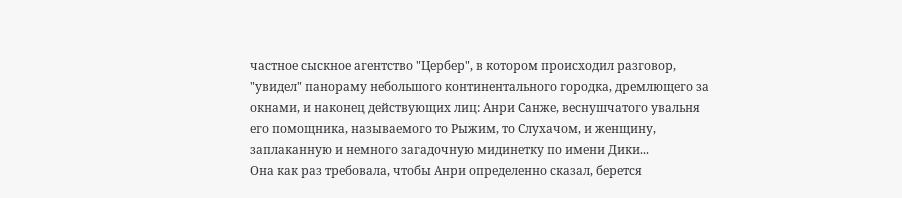частное сыскное агентство "Цербер", в котором происходил разговор, "увидел" панораму небольшого континентального городка, дремлющего за окнами, и наконец действующих лиц: Анри Санже, веснушчатого увальня его помощника, называемого то Рыжим, то Слухачом, и женщину, заплаканную и немного загадочную мидинетку по имени Дики...
Она как раз требовала, чтобы Анри определенно сказал, берется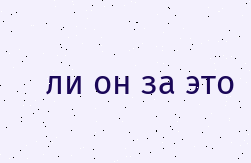ли он за это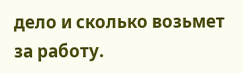дело и сколько возьмет за работу.